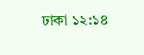ঢাকা ১২:১৪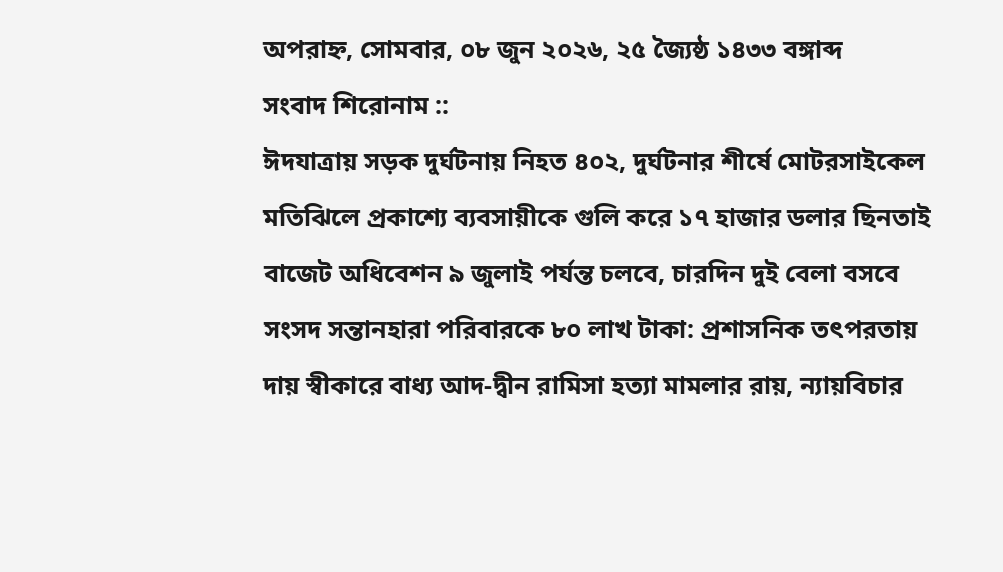অপরাহ্ন, সোমবার, ০৮ জুন ২০২৬, ২৫ জ্যৈষ্ঠ ১৪৩৩ বঙ্গাব্দ
সংবাদ শিরোনাম ::
ঈদযাত্রায় সড়ক দুর্ঘটনায় নিহত ৪০২, দুর্ঘটনার শীর্ষে মোটরসাইকেল মতিঝিলে প্রকাশ্যে ব্যবসায়ীকে গুলি করে ১৭ হাজার ডলার ছিনতাই বাজেট অধিবেশন ৯ জুলাই পর্যন্ত চলবে, চারদিন দুই বেলা বসবে সংসদ সন্তানহারা পরিবারকে ৮০ লাখ টাকা: প্রশাসনিক তৎপরতায় দায় স্বীকারে বাধ্য আদ-দ্বীন রামিসা হত্যা মামলার রায়, ন্যায়বিচার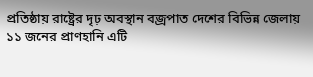প্রতিষ্ঠায় রাষ্ট্রের দৃঢ় অবস্থান বজ্রপাত দেশের বিভিন্ন জেলায় ১১ জনের প্রাণহানি এটি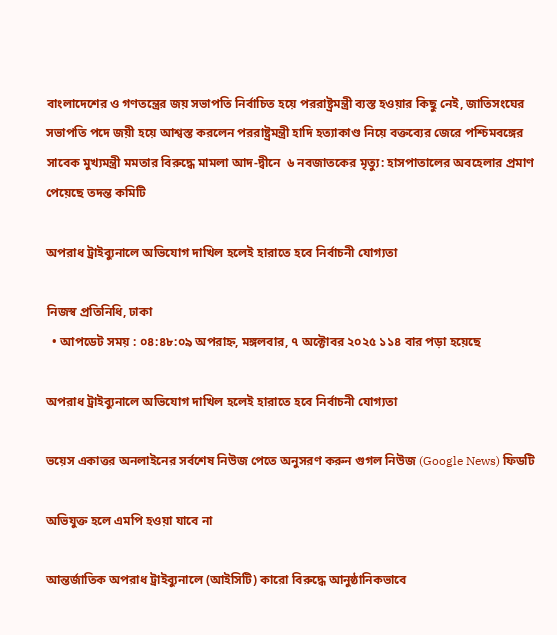বাংলাদেশের ও গণতন্ত্রের জয় সভাপতি নির্বাচিত হয়ে পররাষ্ট্রমন্ত্রী ব্যস্ত হওয়ার কিছু নেই, জাতিসংঘের সভাপতি পদে জয়ী হয়ে আশ্বস্ত করলেন পররাষ্ট্রমন্ত্রী হাদি হত্যাকাণ্ড নিয়ে বক্তব্যের জেরে পশ্চিমবঙ্গের সাবেক মুখ্যমন্ত্রী মমতার বিরুদ্ধে মামলা আদ-দ্বীনে  ৬ নবজাতকের মৃত্যু: হাসপাতালের অবহেলার প্রমাণ পেয়েছে তদন্ত কমিটি

অপরাধ ট্রাইব্যুনালে অভিযোগ দাখিল হলেই হারাতে হবে নির্বাচনী যোগ্যতা

নিজস্ব প্রতিনিধি, ঢাকা
  • আপডেট সময় : ০৪:৪৮:০৯ অপরাহ্ন, মঙ্গলবার, ৭ অক্টোবর ২০২৫ ১১৪ বার পড়া হয়েছে

অপরাধ ট্রাইব্যুনালে অভিযোগ দাখিল হলেই হারাতে হবে নির্বাচনী যোগ্যতা

ভয়েস একাত্তর অনলাইনের সর্বশেষ নিউজ পেতে অনুসরণ করুন গুগল নিউজ (Google News) ফিডটি

অভিযুক্ত হলে এমপি হওয়া যাবে না

আন্তর্জাতিক অপরাধ ট্রাইব্যুনালে (আইসিটি) কারো বিরুদ্ধে আনুষ্ঠানিকভাবে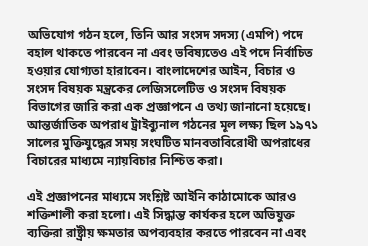অভিযোগ গঠন হলে, তিনি আর সংসদ সদস্য (এমপি) পদে বহাল থাকতে পারবেন না এবং ভবিষ্যতেও এই পদে নির্বাচিত হওয়ার যোগ্যতা হারাবেন। বাংলাদেশের আইন, বিচার ও সংসদ বিষয়ক মন্ত্রকের লেজিসলেটিভ ও সংসদ বিষয়ক বিভাগের জারি করা এক প্রজ্ঞাপনে এ তথ্য জানানো হয়েছে। আন্তর্জাতিক অপরাধ ট্রাইব্যুনাল গঠনের মূল লক্ষ্য ছিল ১৯৭১ সালের মুক্তিযুদ্ধের সময় সংঘটিত মানবতাবিরোধী অপরাধের বিচারের মাধ্যমে ন্যায়বিচার নিশ্চিত করা।

এই প্রজ্ঞাপনের মাধ্যমে সংশ্লিষ্ট আইনি কাঠামোকে আরও শক্তিশালী করা হলো। এই সিদ্ধান্ত কার্যকর হলে অভিযুক্ত ব্যক্তিরা রাষ্ট্রীয় ক্ষমতার অপব্যবহার করতে পারবেন না এবং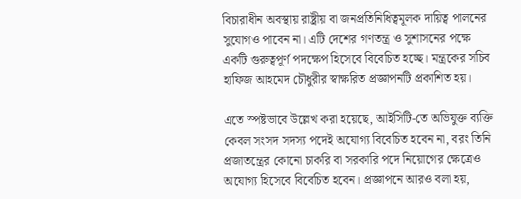বিচারাধীন অবস্থায় রাষ্ট্রীয় বা জনপ্রতিনিধিত্বমূলক দায়িত্ব পালনের সুযোগও পাবেন না। এটি দেশের গণতন্ত্র ও সুশাসনের পক্ষে একটি গুরুত্বপূর্ণ পদক্ষেপ হিসেবে বিবেচিত হচ্ছে। মন্ত্রকের সচিব হাফিজ আহমেদ চৌধুরীর স্বাক্ষরিত প্রজ্ঞাপনটি প্রকাশিত হয়।

এতে স্পষ্টভাবে উল্লেখ করা হয়েছে, আইসিটি-তে অভিযুক্ত ব্যক্তি কেবল সংসদ সদস্য পদেই অযোগ্য বিবেচিত হবেন না, বরং তিনি প্রজাতন্ত্রের কোনো চাকরি বা সরকারি পদে নিয়োগের ক্ষেত্রেও অযোগ্য হিসেবে বিবেচিত হবেন। প্রজ্ঞাপনে আরও বলা হয়,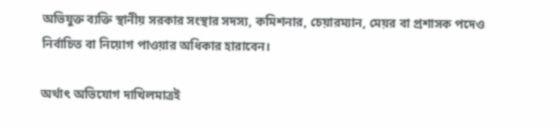অভিযুক্ত ব্যক্তি স্থানীয় সরকার সংস্থার সদস্য, কমিশনার, চেয়ারম্যান, মেয়র বা প্রশাসক পদেও নির্বাচিত বা নিয়োগ পাওয়ার অধিকার হারাবেন।

অর্থাৎ অভিযোগ দাখিলমাত্রই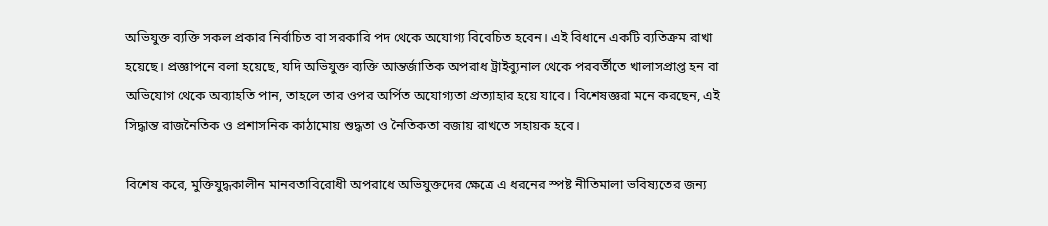অভিযুক্ত ব্যক্তি সকল প্রকার নির্বাচিত বা সরকারি পদ থেকে অযোগ্য বিবেচিত হবেন। এই বিধানে একটি ব্যতিক্রম রাখা হয়েছে। প্রজ্ঞাপনে বলা হয়েছে, যদি অভিযুক্ত ব্যক্তি আন্তর্জাতিক অপরাধ ট্রাইব্যুনাল থেকে পরবর্তীতে খালাসপ্রাপ্ত হন বা অভিযোগ থেকে অব্যাহতি পান, তাহলে তার ওপর অর্পিত অযোগ্যতা প্রত্যাহার হয়ে যাবে। বিশেষজ্ঞরা মনে করছেন, এই সিদ্ধান্ত রাজনৈতিক ও প্রশাসনিক কাঠামোয় শুদ্ধতা ও নৈতিকতা বজায় রাখতে সহায়ক হবে।

বিশেষ করে, মুক্তিযুদ্ধকালীন মানবতাবিরোধী অপরাধে অভিযুক্তদের ক্ষেত্রে এ ধরনের স্পষ্ট নীতিমালা ভবিষ্যতের জন্য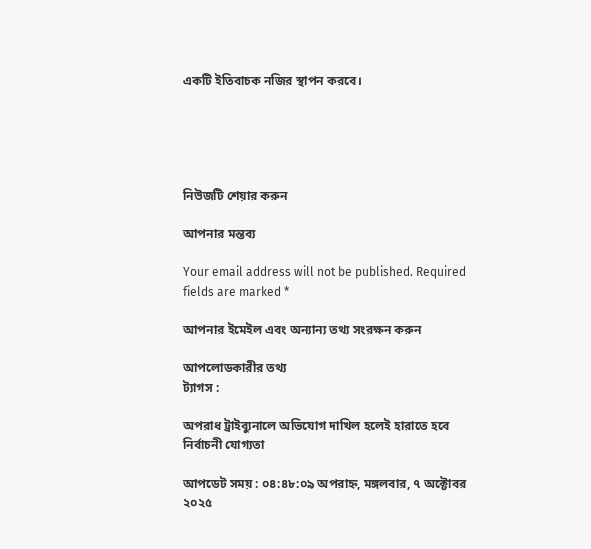একটি ইতিবাচক নজির স্থাপন করবে।





নিউজটি শেয়ার করুন

আপনার মন্তব্য

Your email address will not be published. Required fields are marked *

আপনার ইমেইল এবং অন্যান্য তথ্য সংরক্ষন করুন

আপলোডকারীর তথ্য
ট্যাগস :

অপরাধ ট্রাইব্যুনালে অভিযোগ দাখিল হলেই হারাতে হবে নির্বাচনী যোগ্যতা

আপডেট সময় : ০৪:৪৮:০৯ অপরাহ্ন, মঙ্গলবার, ৭ অক্টোবর ২০২৫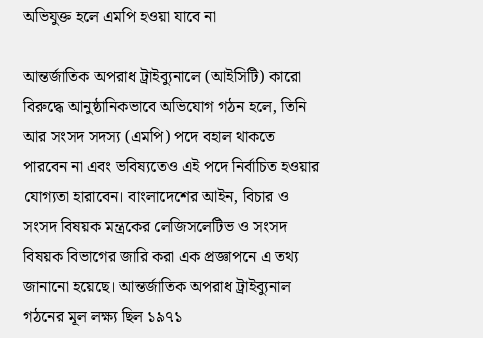অভিযুক্ত হলে এমপি হওয়া যাবে না

আন্তর্জাতিক অপরাধ ট্রাইব্যুনালে (আইসিটি) কারো বিরুদ্ধে আনুষ্ঠানিকভাবে অভিযোগ গঠন হলে, তিনি আর সংসদ সদস্য (এমপি) পদে বহাল থাকতে পারবেন না এবং ভবিষ্যতেও এই পদে নির্বাচিত হওয়ার যোগ্যতা হারাবেন। বাংলাদেশের আইন, বিচার ও সংসদ বিষয়ক মন্ত্রকের লেজিসলেটিভ ও সংসদ বিষয়ক বিভাগের জারি করা এক প্রজ্ঞাপনে এ তথ্য জানানো হয়েছে। আন্তর্জাতিক অপরাধ ট্রাইব্যুনাল গঠনের মূল লক্ষ্য ছিল ১৯৭১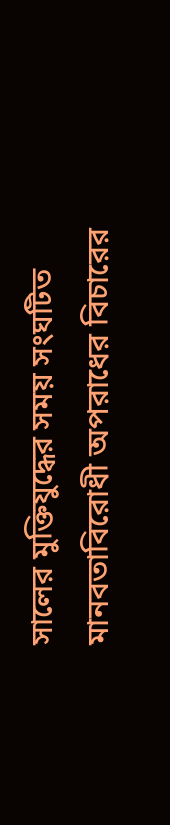সালের মুক্তিযুদ্ধের সময় সংঘটিত মানবতাবিরোধী অপরাধের বিচারের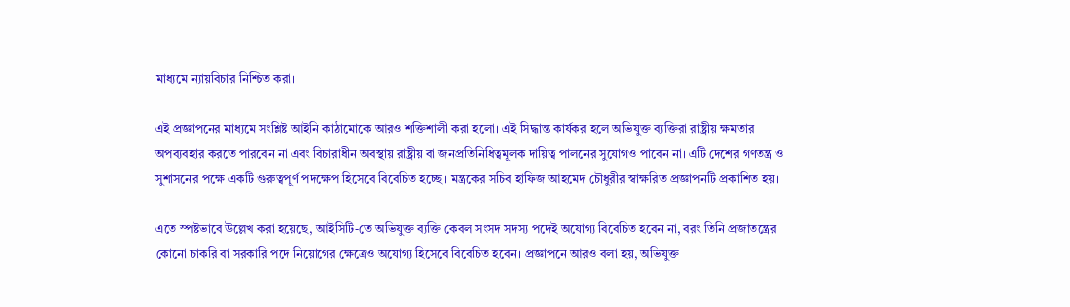মাধ্যমে ন্যায়বিচার নিশ্চিত করা।

এই প্রজ্ঞাপনের মাধ্যমে সংশ্লিষ্ট আইনি কাঠামোকে আরও শক্তিশালী করা হলো। এই সিদ্ধান্ত কার্যকর হলে অভিযুক্ত ব্যক্তিরা রাষ্ট্রীয় ক্ষমতার অপব্যবহার করতে পারবেন না এবং বিচারাধীন অবস্থায় রাষ্ট্রীয় বা জনপ্রতিনিধিত্বমূলক দায়িত্ব পালনের সুযোগও পাবেন না। এটি দেশের গণতন্ত্র ও সুশাসনের পক্ষে একটি গুরুত্বপূর্ণ পদক্ষেপ হিসেবে বিবেচিত হচ্ছে। মন্ত্রকের সচিব হাফিজ আহমেদ চৌধুরীর স্বাক্ষরিত প্রজ্ঞাপনটি প্রকাশিত হয়।

এতে স্পষ্টভাবে উল্লেখ করা হয়েছে, আইসিটি-তে অভিযুক্ত ব্যক্তি কেবল সংসদ সদস্য পদেই অযোগ্য বিবেচিত হবেন না, বরং তিনি প্রজাতন্ত্রের কোনো চাকরি বা সরকারি পদে নিয়োগের ক্ষেত্রেও অযোগ্য হিসেবে বিবেচিত হবেন। প্রজ্ঞাপনে আরও বলা হয়, অভিযুক্ত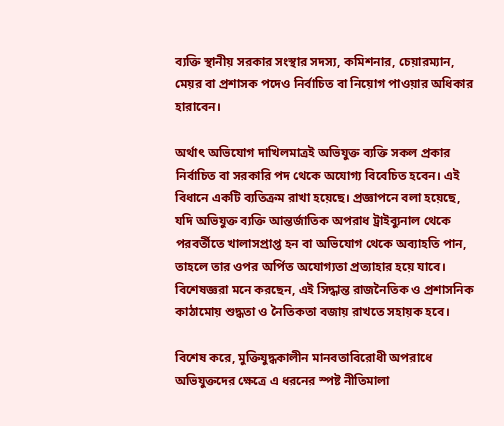ব্যক্তি স্থানীয় সরকার সংস্থার সদস্য, কমিশনার, চেয়ারম্যান, মেয়র বা প্রশাসক পদেও নির্বাচিত বা নিয়োগ পাওয়ার অধিকার হারাবেন।

অর্থাৎ অভিযোগ দাখিলমাত্রই অভিযুক্ত ব্যক্তি সকল প্রকার নির্বাচিত বা সরকারি পদ থেকে অযোগ্য বিবেচিত হবেন। এই বিধানে একটি ব্যতিক্রম রাখা হয়েছে। প্রজ্ঞাপনে বলা হয়েছে, যদি অভিযুক্ত ব্যক্তি আন্তর্জাতিক অপরাধ ট্রাইব্যুনাল থেকে পরবর্তীতে খালাসপ্রাপ্ত হন বা অভিযোগ থেকে অব্যাহতি পান, তাহলে তার ওপর অর্পিত অযোগ্যতা প্রত্যাহার হয়ে যাবে। বিশেষজ্ঞরা মনে করছেন, এই সিদ্ধান্ত রাজনৈতিক ও প্রশাসনিক কাঠামোয় শুদ্ধতা ও নৈতিকতা বজায় রাখতে সহায়ক হবে।

বিশেষ করে, মুক্তিযুদ্ধকালীন মানবতাবিরোধী অপরাধে অভিযুক্তদের ক্ষেত্রে এ ধরনের স্পষ্ট নীতিমালা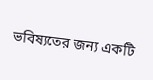ভবিষ্যতের জন্য একটি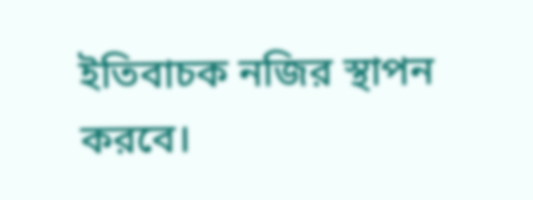ইতিবাচক নজির স্থাপন করবে।